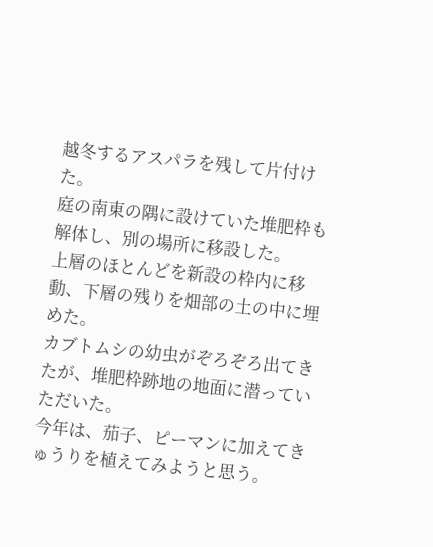越冬するアスパラを残して片付けた。
庭の南東の隅に設けていた堆肥枠も解体し、別の場所に移設した。
上層のほとんどを新設の枠内に移動、下層の残りを畑部の土の中に埋めた。
カブトムシの幼虫がぞろぞろ出てきたが、堆肥枠跡地の地面に潜っていただいた。
今年は、茄子、ピーマンに加えてきゅうりを植えてみようと思う。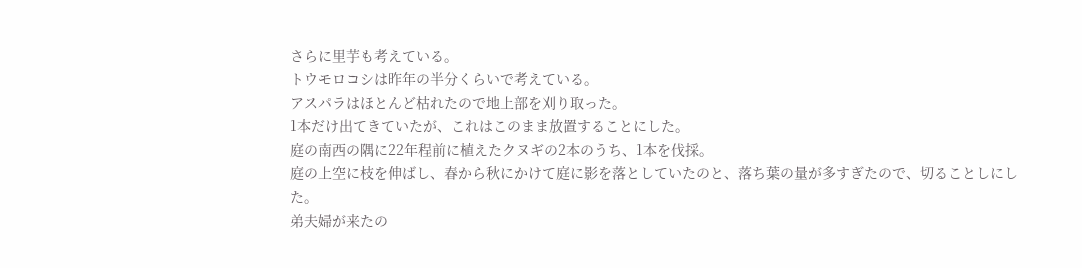さらに里芋も考えている。
トウモロコシは昨年の半分くらいで考えている。
アスパラはほとんど枯れたので地上部を刈り取った。
1本だけ出てきていたが、これはこのまま放置することにした。
庭の南西の隅に22年程前に植えたクヌギの2本のうち、1本を伐採。
庭の上空に枝を伸ばし、春から秋にかけて庭に影を落としていたのと、落ち葉の量が多すぎたので、切ることしにした。
弟夫婦が来たの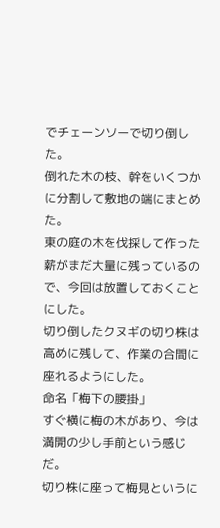でチェーンソーで切り倒した。
倒れた木の枝、幹をいくつかに分割して敷地の端にまとめた。
東の庭の木を伐採して作った薪がまだ大量に残っているので、今回は放置しておくことにした。
切り倒したクヌギの切り株は高めに残して、作業の合間に座れるようにした。
命名「梅下の腰掛」
すぐ横に梅の木があり、今は満開の少し手前という感じだ。
切り株に座って梅見というに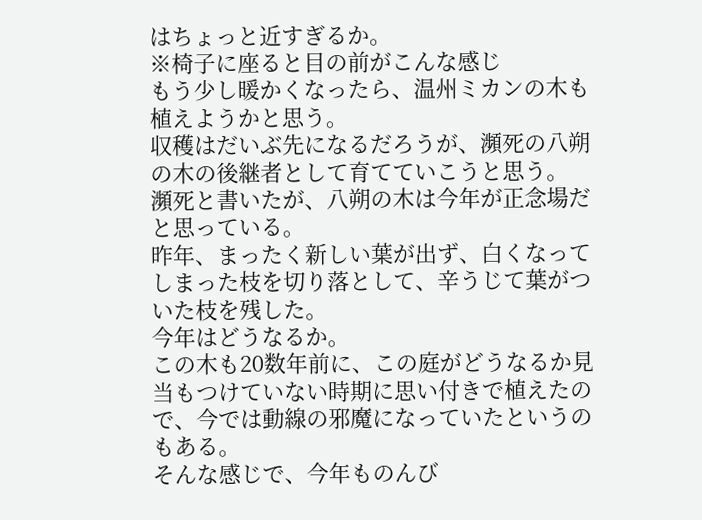はちょっと近すぎるか。
※椅子に座ると目の前がこんな感じ
もう少し暖かくなったら、温州ミカンの木も植えようかと思う。
収穫はだいぶ先になるだろうが、瀕死の八朔の木の後継者として育てていこうと思う。
瀕死と書いたが、八朔の木は今年が正念場だと思っている。
昨年、まったく新しい葉が出ず、白くなってしまった枝を切り落として、辛うじて葉がついた枝を残した。
今年はどうなるか。
この木も20数年前に、この庭がどうなるか見当もつけていない時期に思い付きで植えたので、今では動線の邪魔になっていたというのもある。
そんな感じで、今年ものんび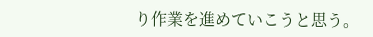り作業を進めていこうと思う。